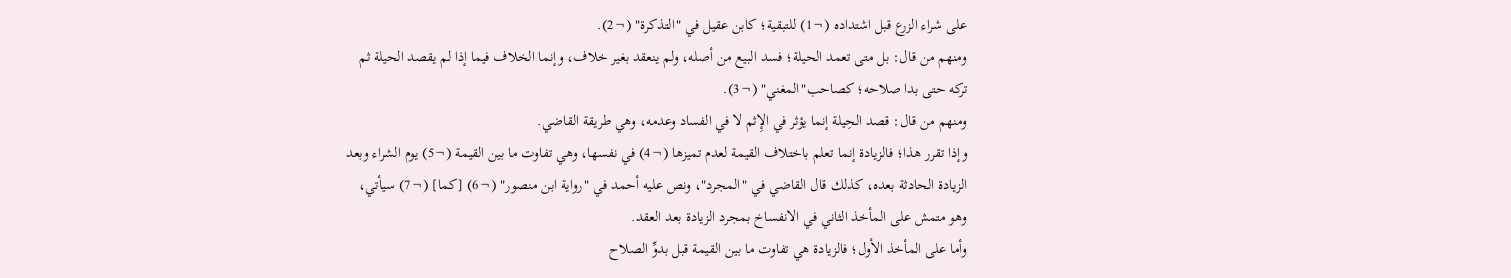على شراء الزرع قبل اشتداده (¬1) للتبقية؛ كابن عقيل في "التذكرة" (¬2).
ومنهم من قال: بل متى تعمد الحيلة؛ فسد البيع من أصله، ولم ينعقد بغير خلاف، وإنما الخلاف فيما إذا لم يقصد الحيلة ثم تركه حتى بدا صلاحه؛ كصاحب"المغني" (¬3).
ومنهم من قال: قصد الحِيلة إنما يؤثر في الإِثم لا في الفساد وعدمه، وهي طريقة القاضي.
وإذا تقرر هذا؛ فالزيادة إنما تعلم باختلاف القيمة لعدم تميزها (¬4) في نفسها، وهي تفاوت ما بين القيمة (¬5) يوم الشراء وبعد الزيادة الحادثة بعده، كذلك قال القاضي في "المجرد"، ونص عليه أحمد في "رواية ابن منصور" (¬6) [كما] (¬7) سيأتي، وهو متمش على المأخذ الثاني في الانفساخ بمجرد الزيادة بعد العقد.
وأما على المأخذ الأول؛ فالزيادة هي تفاوت ما بين القيمة قبل بدوِّ الصلاح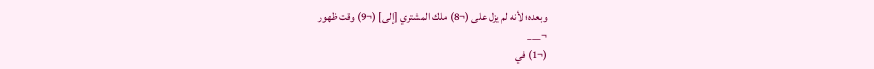وبعده؛ لأنه لم يزل على (¬8) ملك المشتري [إلى] (¬9) وقت ظهور
¬___
(¬1) في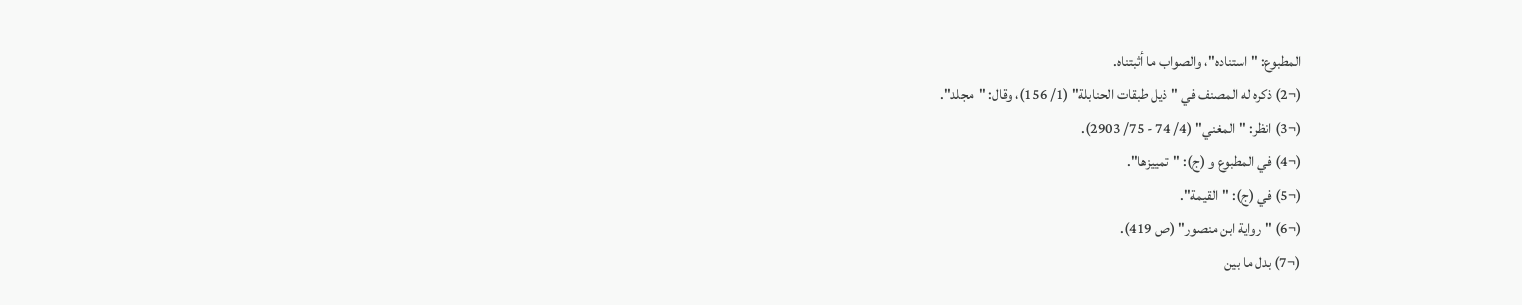المطبوع: "استناده"، والصواب ما أثبتناه.
(¬2) ذكره له المصنف في "ذيل طبقات الحنابلة" (1/ 156)، وقال: "مجلد".
(¬3) انظر: "المغني" (4/ 74 - 75/ 2903).
(¬4) في المطبوع و (ج): "تمييزها".
(¬5) في (ج): "القيمة".
(¬6) "رواية ابن منصور" (ص 419).
(¬7) بدل ما بين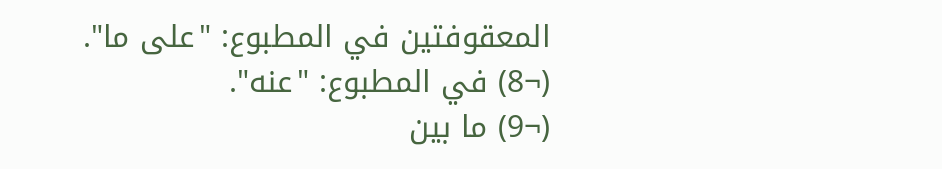المعقوفتين في المطبوع: "على ما".
(¬8) في المطبوع: "عنه".
(¬9) ما بين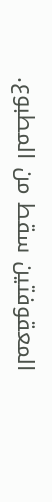المعقوفتين سقط من المطبوع.